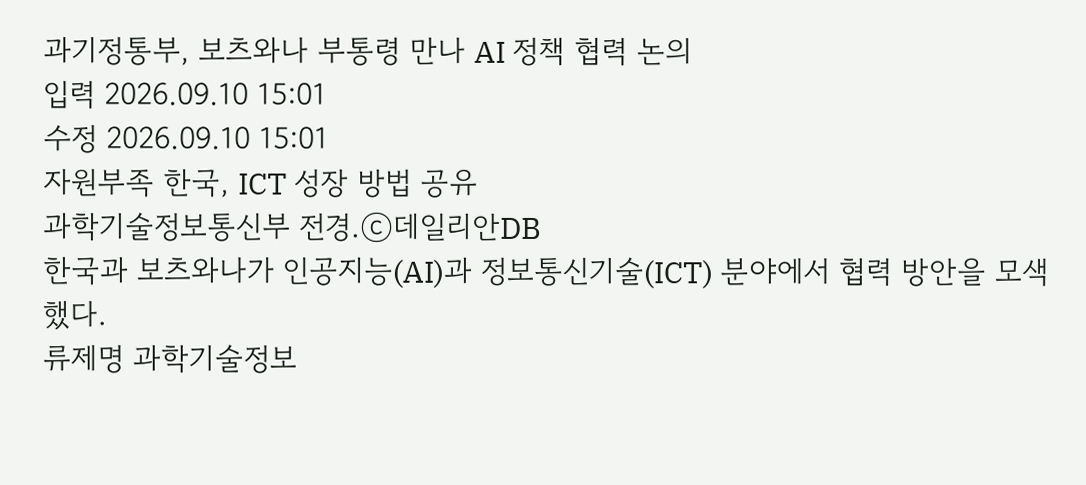과기정통부, 보츠와나 부통령 만나 AI 정책 협력 논의
입력 2026.09.10 15:01
수정 2026.09.10 15:01
자원부족 한국, ICT 성장 방법 공유
과학기술정보통신부 전경.ⓒ데일리안DB
한국과 보츠와나가 인공지능(AI)과 정보통신기술(ICT) 분야에서 협력 방안을 모색했다.
류제명 과학기술정보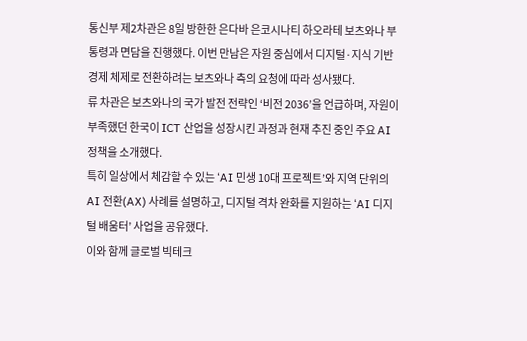통신부 제2차관은 8일 방한한 은다바 은코시나티 하오라테 보츠와나 부통령과 면담을 진행했다. 이번 만남은 자원 중심에서 디지털·지식 기반 경제 체제로 전환하려는 보츠와나 측의 요청에 따라 성사됐다.
류 차관은 보츠와나의 국가 발전 전략인 ‘비전 2036’을 언급하며, 자원이 부족했던 한국이 ICT 산업을 성장시킨 과정과 현재 추진 중인 주요 AI 정책을 소개했다.
특히 일상에서 체감할 수 있는 ‘AI 민생 10대 프로젝트’와 지역 단위의 AI 전환(AX) 사례를 설명하고, 디지털 격차 완화를 지원하는 ‘AI 디지털 배움터’ 사업을 공유했다.
이와 함께 글로벌 빅테크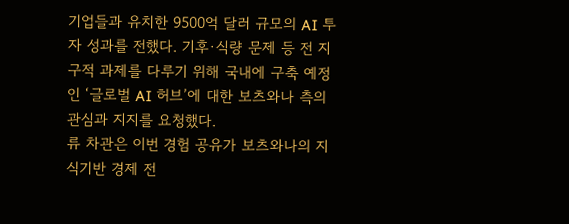기업들과 유치한 9500억 달러 규모의 AI 투자 성과를 전했다. 기후·식량 문제 등 전 지구적 과제를 다루기 위해 국내에 구축 예정인 ‘글로벌 AI 허브’에 대한 보츠와나 측의 관심과 지지를 요청했다.
류 차관은 이번 경험 공유가 보츠와나의 지식기반 경제 전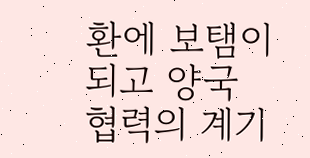환에 보탬이 되고 양국 협력의 계기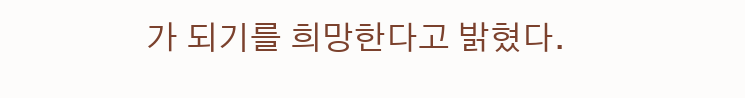가 되기를 희망한다고 밝혔다.